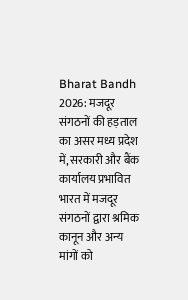Bharat Bandh 2026: मजदूर संगठनों की हड़ताल का असर मध्य प्रदेश में, सरकारी और बैंक कार्यालय प्रभावित
भारत में मजदूर संगठनों द्वारा श्रमिक कानून और अन्य मांगों को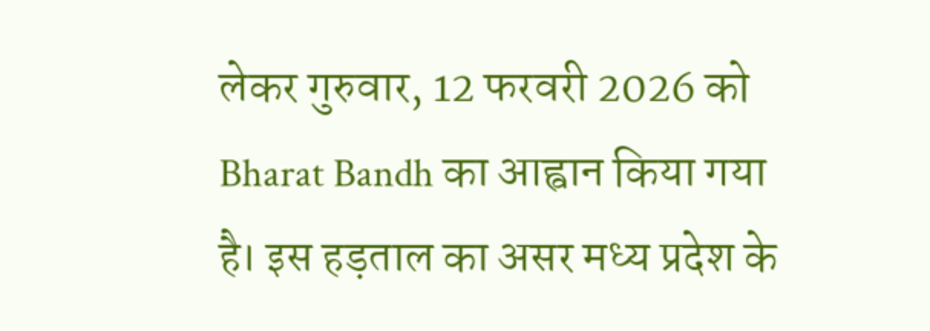लेकर गुरुवार, 12 फरवरी 2026 को Bharat Bandh का आह्वान किया गया है। इस हड़ताल का असर मध्य प्रदेश के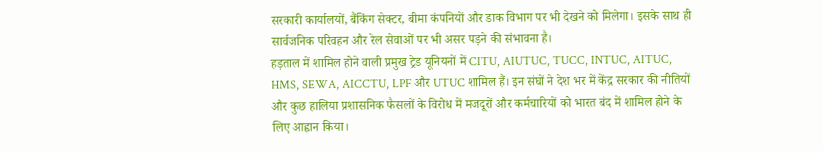सरकारी कार्यालयों, बैंकिंग सेक्टर, बीमा कंपनियों और डाक विभाग पर भी देखने को मिलेगा। इसके साथ ही सार्वजनिक परिवहन और रेल सेवाओं पर भी असर पड़ने की संभावना है।
हड़ताल में शामिल होने वाली प्रमुख ट्रेड यूनियनों में CITU, AIUTUC, TUCC, INTUC, AITUC, HMS, SEWA, AICCTU, LPF और UTUC शामिल हैं। इन संघों ने देश भर में केंद्र सरकार की नीतियों और कुछ हालिया प्रशासनिक फैसलों के विरोध में मजदूरों और कर्मचारियों को भारत बंद में शामिल होने के लिए आह्वान किया।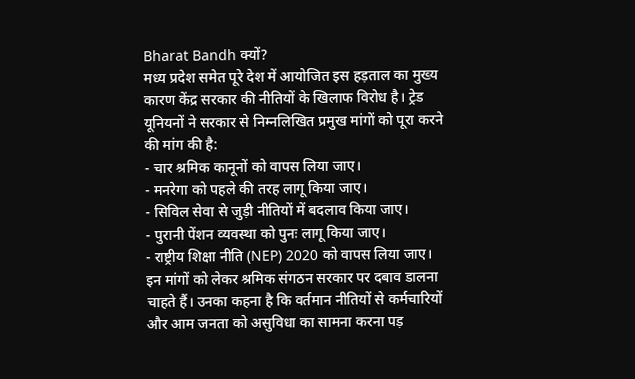Bharat Bandh क्यों?
मध्य प्रदेश समेत पूरे देश में आयोजित इस हड़ताल का मुख्य कारण केंद्र सरकार की नीतियों के खिलाफ विरोध है। ट्रेड यूनियनों ने सरकार से निम्नलिखित प्रमुख मांगों को पूरा करने की मांग की है:
- चार श्रमिक कानूनों को वापस लिया जाए।
- मनरेगा को पहले की तरह लागू किया जाए।
- सिविल सेवा से जुड़ी नीतियों में बदलाव किया जाए।
- पुरानी पेंशन व्यवस्था को पुनः लागू किया जाए।
- राष्ट्रीय शिक्षा नीति (NEP) 2020 को वापस लिया जाए।
इन मांगों को लेकर श्रमिक संगठन सरकार पर दबाव डालना चाहते हैं। उनका कहना है कि वर्तमान नीतियों से कर्मचारियों और आम जनता को असुविधा का सामना करना पड़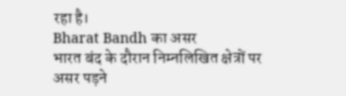रहा है।
Bharat Bandh का असर
भारत बंद के दौरान निम्नलिखित क्षेत्रों पर असर पड़ने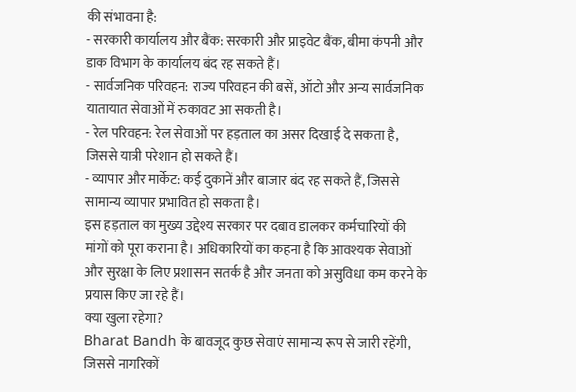की संभावना है:
- सरकारी कार्यालय और बैंक: सरकारी और प्राइवेट बैंक, बीमा कंपनी और डाक विभाग के कार्यालय बंद रह सकते हैं।
- सार्वजनिक परिवहन: राज्य परिवहन की बसें, ऑटो और अन्य सार्वजनिक यातायात सेवाओं में रुकावट आ सकती है।
- रेल परिवहन: रेल सेवाओं पर हड़ताल का असर दिखाई दे सकता है, जिससे यात्री परेशान हो सकते हैं।
- व्यापार और मार्केट: कई दुकानें और बाजार बंद रह सकते हैं, जिससे सामान्य व्यापार प्रभावित हो सकता है।
इस हड़ताल का मुख्य उद्देश्य सरकार पर दबाव डालकर कर्मचारियों की मांगों को पूरा कराना है। अधिकारियों का कहना है कि आवश्यक सेवाओं और सुरक्षा के लिए प्रशासन सतर्क है और जनता को असुविधा कम करने के प्रयास किए जा रहे हैं।
क्या खुला रहेगा?
Bharat Bandh के बावजूद कुछ सेवाएं सामान्य रूप से जारी रहेंगी, जिससे नागरिकों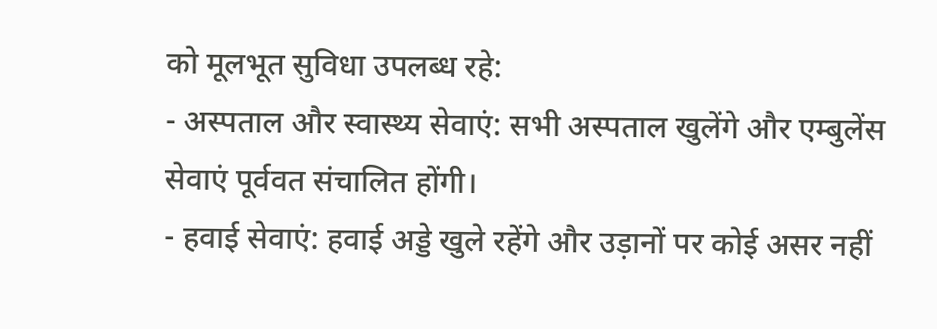को मूलभूत सुविधा उपलब्ध रहे:
- अस्पताल और स्वास्थ्य सेवाएं: सभी अस्पताल खुलेंगे और एम्बुलेंस सेवाएं पूर्ववत संचालित होंगी।
- हवाई सेवाएं: हवाई अड्डे खुले रहेंगे और उड़ानों पर कोई असर नहीं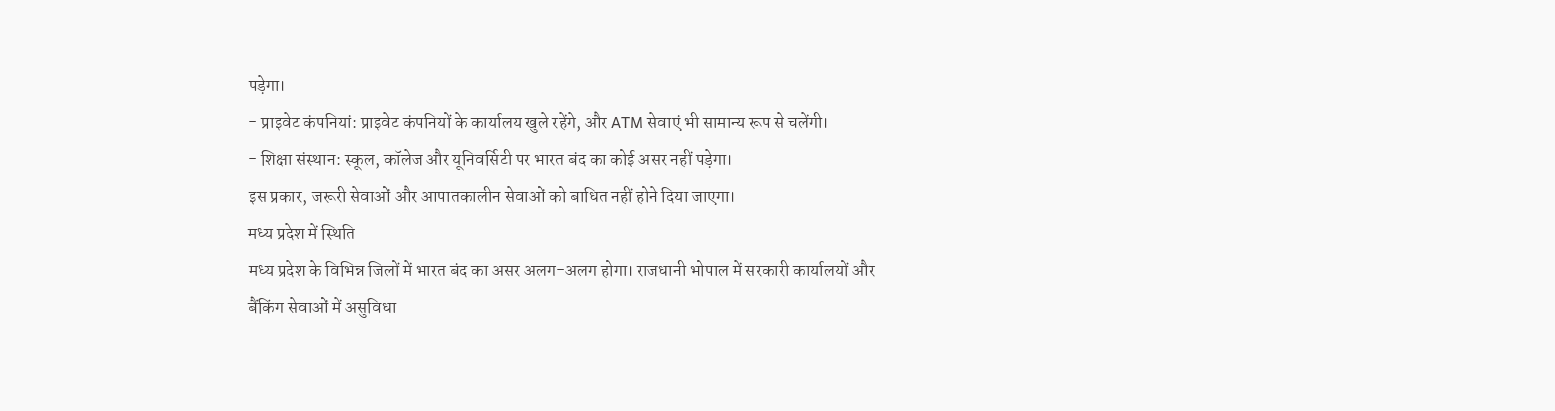पड़ेगा।
- प्राइवेट कंपनियां: प्राइवेट कंपनियों के कार्यालय खुले रहेंगे, और ATM सेवाएं भी सामान्य रूप से चलेंगी।
- शिक्षा संस्थान: स्कूल, कॉलेज और यूनिवर्सिटी पर भारत बंद का कोई असर नहीं पड़ेगा।
इस प्रकार, जरूरी सेवाओं और आपातकालीन सेवाओं को बाधित नहीं होने दिया जाएगा।
मध्य प्रदेश में स्थिति
मध्य प्रदेश के विभिन्न जिलों में भारत बंद का असर अलग-अलग होगा। राजधानी भोपाल में सरकारी कार्यालयों और बैंकिंग सेवाओं में असुविधा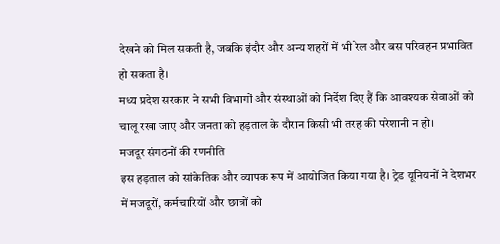देखने को मिल सकती है, जबकि इंदौर और अन्य शहरों में भी रेल और बस परिवहन प्रभावित हो सकता है।
मध्य प्रदेश सरकार ने सभी विभागों और संस्थाओं को निर्देश दिए हैं कि आवश्यक सेवाओं को चालू रखा जाए और जनता को हड़ताल के दौरान किसी भी तरह की परेशानी न हो।
मजदूर संगठनों की रणनीति
इस हड़ताल को सांकेतिक और व्यापक रूप में आयोजित किया गया है। ट्रेड यूनियनों ने देशभर में मजदूरों, कर्मचारियों और छात्रों को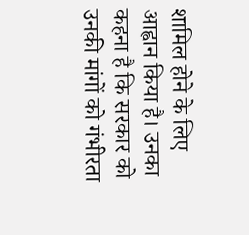शामिल होने के लिए आह्वान किया है। उनका कहना है कि सरकार को उनकी मांगों को गंभीरता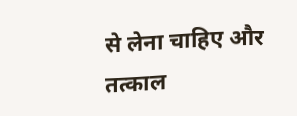से लेना चाहिए और तत्काल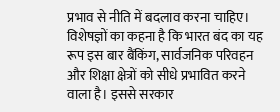प्रभाव से नीति में बदलाव करना चाहिए।
विशेषज्ञों का कहना है कि भारत बंद का यह रूप इस बार बैंकिंग, सार्वजनिक परिवहन और शिक्षा क्षेत्रों को सीधे प्रभावित करने वाला है। इससे सरकार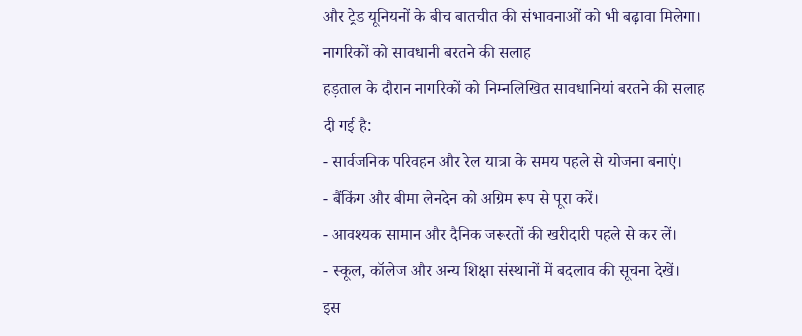और ट्रेड यूनियनों के बीच बातचीत की संभावनाओं को भी बढ़ावा मिलेगा।
नागरिकों को सावधानी बरतने की सलाह
हड़ताल के दौरान नागरिकों को निम्नलिखित सावधानियां बरतने की सलाह दी गई है:
- सार्वजनिक परिवहन और रेल यात्रा के समय पहले से योजना बनाएं।
- बैंकिंग और बीमा लेनदेन को अग्रिम रूप से पूरा करें।
- आवश्यक सामान और दैनिक जरूरतों की खरीदारी पहले से कर लें।
- स्कूल, कॉलेज और अन्य शिक्षा संस्थानों में बदलाव की सूचना देखें।
इस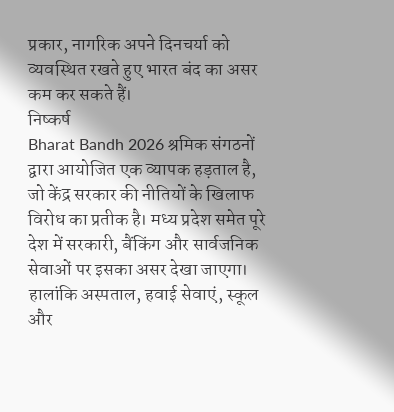प्रकार, नागरिक अपने दिनचर्या को व्यवस्थित रखते हुए भारत बंद का असर कम कर सकते हैं।
निष्कर्ष
Bharat Bandh 2026 श्रमिक संगठनों द्वारा आयोजित एक व्यापक हड़ताल है, जो केंद्र सरकार की नीतियों के खिलाफ विरोध का प्रतीक है। मध्य प्रदेश समेत पूरे देश में सरकारी, बैंकिंग और सार्वजनिक सेवाओं पर इसका असर देखा जाएगा।
हालांकि अस्पताल, हवाई सेवाएं, स्कूल और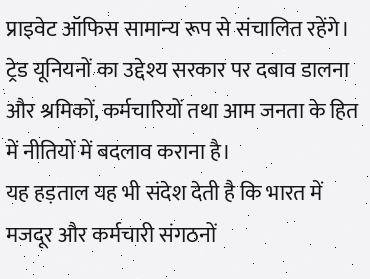प्राइवेट ऑफिस सामान्य रूप से संचालित रहेंगे। ट्रेड यूनियनों का उद्देश्य सरकार पर दबाव डालना और श्रमिकों, कर्मचारियों तथा आम जनता के हित में नीतियों में बदलाव कराना है।
यह हड़ताल यह भी संदेश देती है कि भारत में मजदूर और कर्मचारी संगठनों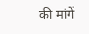की मांगें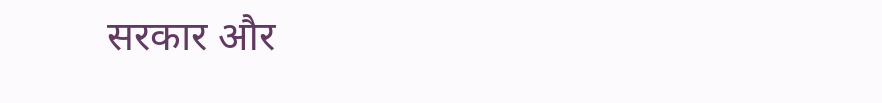सरकार और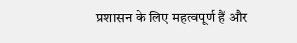प्रशासन के लिए महत्वपूर्ण हैं और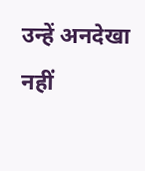उन्हें अनदेखा नहीं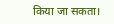किया जा सकता।